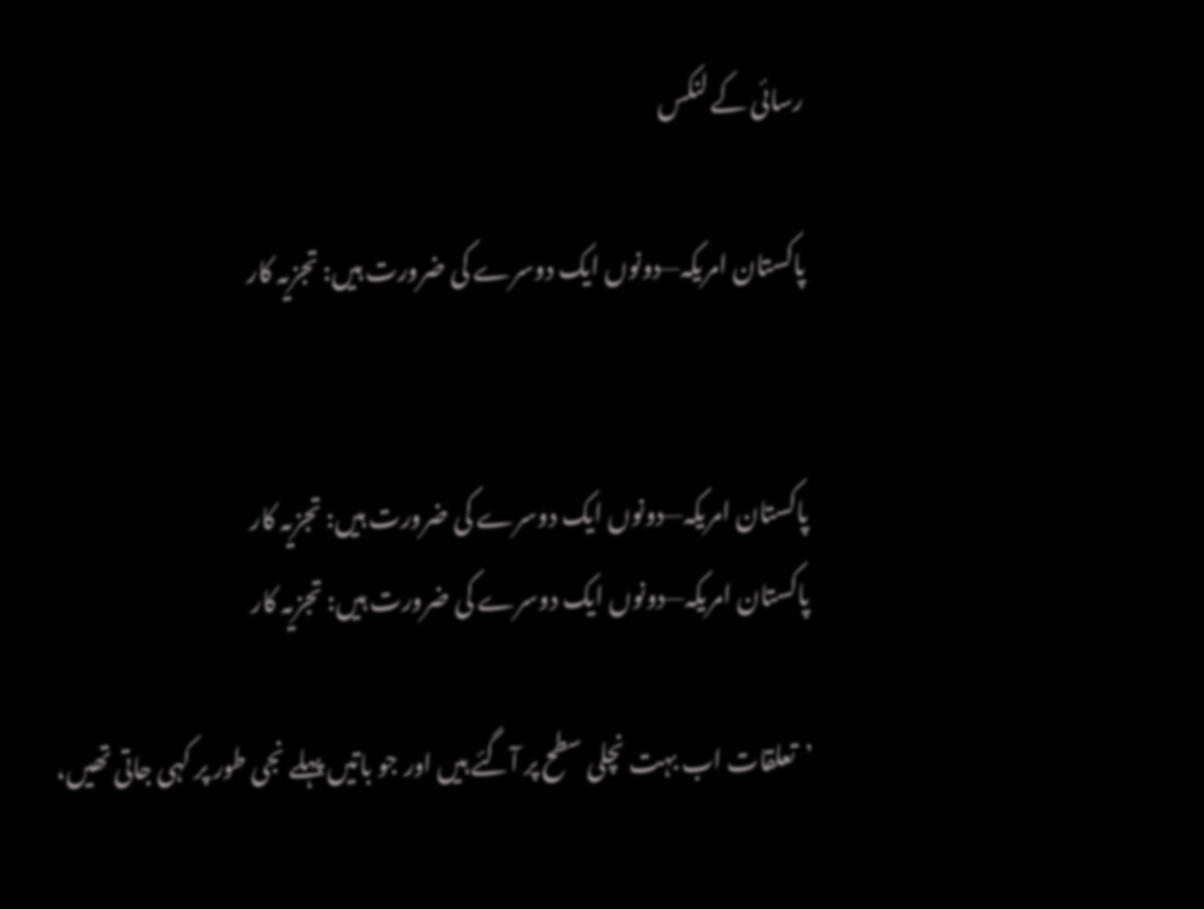رسائی کے لنکس

پاکستان امریکہ—دونوں ایک دوسرے کی ضرورت ہیں: تجزیہ کار


پاکستان امریکہ—دونوں ایک دوسرے کی ضرورت ہیں: تجزیہ کار
پاکستان امریکہ—دونوں ایک دوسرے کی ضرورت ہیں: تجزیہ کار

’تعلقات اب بہت نچلی سطح پر آگئے ہیں اور جو باتیں پہلے نجی طور پر کہی جاتی تھیں،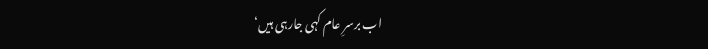اب برسرِ عام کہی جارہی ہیں‘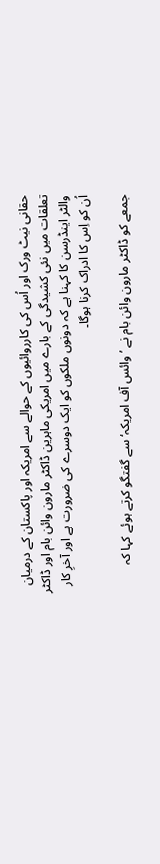حقانی نیٹ ورک اور اُس کی کارروائیوں کے حوالے سے امریکہ اور پاکستان کے درمیان تعلقات میں نئی کشیدگی کے بارے میں امریکی ماہرین ڈاکٹر مارون وائن بام اور ڈاکٹر والٹر اینڈرسن کا کہنا ہے کہ دونوں ملکوں کو ایک دوسرے کی ضرورت ہے اور آخرِ کار اُن کو اِس کا ادراک کرنا ہوگا۔

جمعے کو ڈاکٹر مارون وائن بام نے ’وائس آف امریکہ‘ سے گفتگو کرتے ہوئے کہا کہ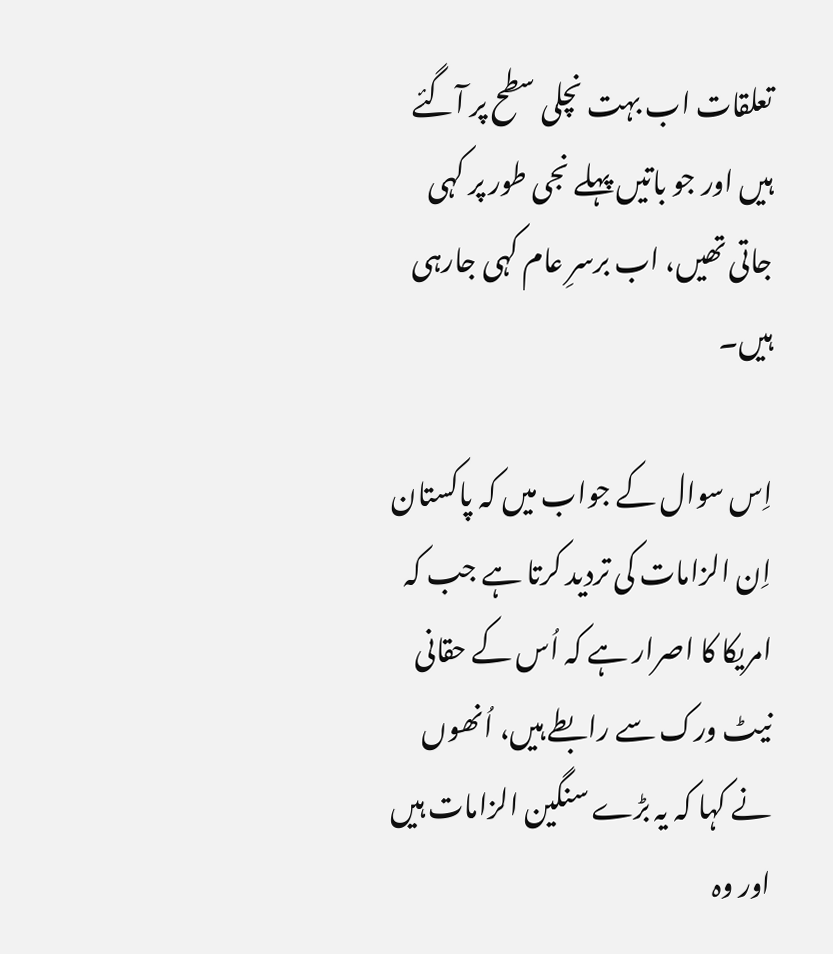تعلقات اب بہت نچلی سطح پر آگئے ہیں اور جو باتیں پہلے نجی طور پر کہی جاتی تھیں، اب برسرِ عام کہی جارہی ہیں۔

اِس سوال کے جواب میں کہ پاکستان اِن الزامات کی تردید کرتا ہے جب کہ امریکا کا اصرار ہے کہ اُس کے حقانی نیٹ ورک سے رابطے ہیں، اُنھوں نے کہا کہ یہ بڑے سنگین الزامات ہیں اور وہ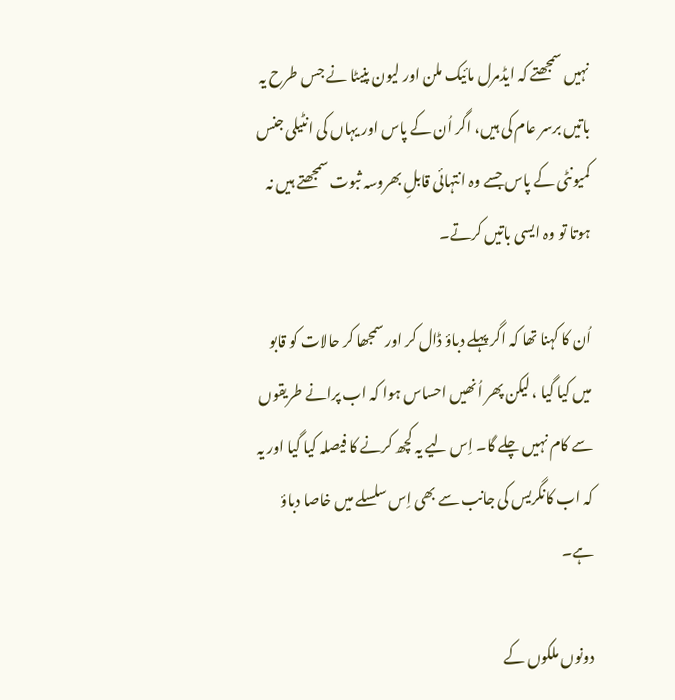نہیں سمجھتے کہ ایڈمرل مائیک ملن اور لیون پنیٹا نے جس طرح یہ باتیں برسر عام کی ہیں، اگر اُن کے پاس اور یہاں کی انٹیلی جنس کمیونٹی کے پاس جسے وہ انتہائی قابلِ بھروسہ ثبوت سمجھتے ہیں نہ ہوتا تو وہ ایسی باتیں کرتے۔

اُن کا کہنا تھا کہ اگر پہلے دباؤ ڈال کر اور سمجھا کر حالات کو قابو میں کیا گیا ، لیکن پھر اُنھیں احساس ہوا کہ اب پرانے طریقوں سے کام نہیں چلے گا۔ اِس لیے یہ کچھ کرنے کا فیصلہ کیا گیا اور یہ کہ اب کانگریس کی جانب سے بھی اِس سلسلے میں خاصا دباؤ ہے۔

دونوں ملکوں کے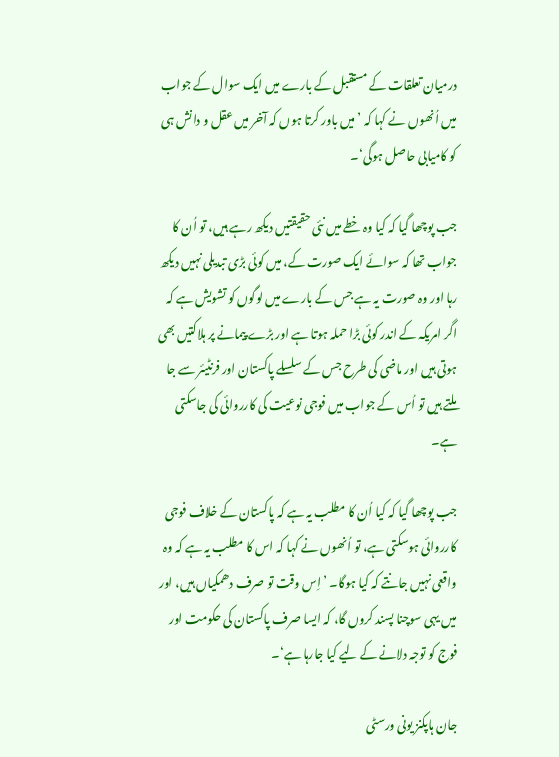درمیان تعلقات کے مستقبل کے بارے میں ایک سوال کے جواب میں اُنھوں نے کہا کہ ’میں باور کرتا ہوں کہ آخر میں عقل و دانش ہی کو کامیابی حاصل ہوگی‘۔

جب پوچھا گیا کہ کیا وہ خطے میں نئی حقیقتیں دیکھ رہے ہیں، تو اُن کا جواب تھا کہ سوائے ایک صورت کے، میں کوئی بڑی تبدیلی نہیں دیکھ رہا اور وہ صورت یہ ہے جس کے بارے میں لوگوں کو تشویش ہے کہ اگر امریکہ کے اندر کوئی بڑا حملہ ہوتا ہے اور بڑے پیمانے پر ہلاکتیں بھی ہوتی ہیں اور ماضی کی طرح جس کے سلسلے پاکستان اور فرنٹیئر سے جا ملتے ہیں تو اُس کے جواب میں فوجی نوعیت کی کارروائی کی جاسکتی ہے۔

جب پوچھا گیا کہ کیا اُن کا مطلب یہ ہے کہ پاکستان کے خلاف فوجی کارروائی ہوسکتی ہے، تو اُنھوں نے کہا کہ اس کا مطلب یہ ہے کہ وہ واقعی نہیں جانتے کہ کیا ہوگا۔ ’اِس وقت تو صرف دھمکیاں ہیں، اور میں یہی سوچنا پسند کروں گا، کہ ایسا صرف پاکستان کی حکومت اور فوج کو توجہ دلانے کے لیے کیا جارہا ہے‘۔

جان ہاپکنز یونی ورسٹی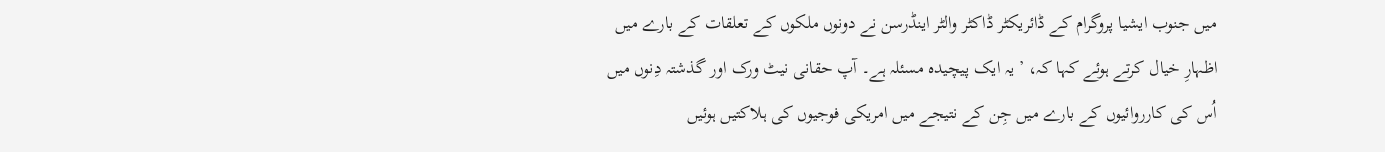میں جنوب ایشیا پروگرام کے ڈائریکٹر ڈاکٹر والٹر اینڈرسن نے دونوں ملکوں کے تعلقات کے بارے میں اظہارِ خیال کرتے ہوئے کہا کہ، ’ یہ ایک پیچیدہ مسئلہ ہے۔ آپ حقانی نیٹ ورک اور گذشتہ دِنوں میں اُس کی کارروائیوں کے بارے میں جِن کے نتیجے میں امریکی فوجیوں کی ہلاکتیں ہوئیں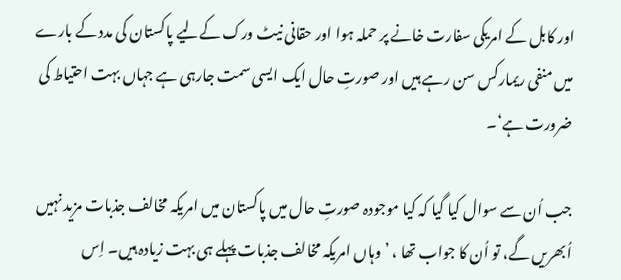اور کابل کے امریکی سفارت خانے پر حملہ ہوا اور حقانی نیٹ ورک کےلیے پاکستان کی مدد کے بارے میں منفی ریمارکس سن رہے ہیں اور صورتِ حال ایک ایسی سمت جارہی ہے جہاں بہت احتیاط کی ضرورت ہے‘۔

جب اُن سے سوال کیا گیا کہ کیا موجودہ صورتِ حال میں پاکستان میں امریکہ مخالف جذبات مزید نہیں اُبھریں گے، تو اُن کا جواب تھا ، ’وہاں امریکہ مخالف جذبات پہلے ہی بہت زیادہ ہیں۔ اِس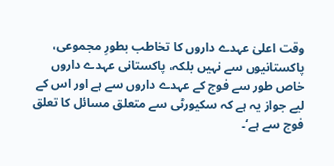وقت اعلیٰ عہدے داروں کا تخاطب بطورِ مجموعی، پاکستانیوں سے نہیں بلکہ، پاکستانی عہدے داروں خاص طور سے فوج کے عہدے داروں سے ہے اور اس کے لیے جواز یہ ہے کہ سکیورٹی سے متعلق مسائل کا تعلق فوج سے ہے‘۔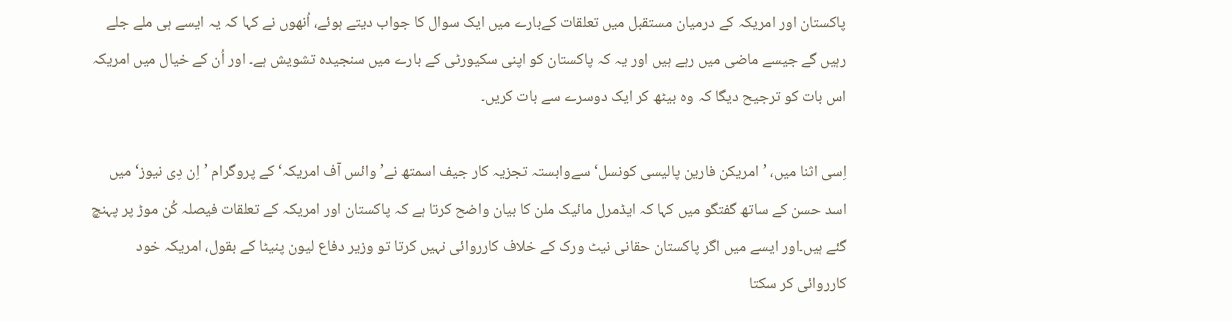پاکستان اور امریکہ کے درمیان مستقبل میں تعلقات کےبارے میں ایک سوال کا جواب دیتے ہوئے، اُنھوں نے کہا کہ یہ ایسے ہی ملے جلے رہیں گے جیسے ماضی میں رہے ہیں اور یہ کہ پاکستان کو اپنی سکیورٹی کے بارے میں سنجیدہ تشویش ہے۔ اور اُن کے خیال میں امریکہ اس بات کو ترجیح دیگا کہ وہ بیٹھ کر ایک دوسرے سے بات کریں۔

اِسی اثنا میں، ’امریکن فارین پالیسی کونسل‘ سےوابستہ تجزیہ کار جیف اسمتھ نے’وائس آف امریکہ‘ کے پروگرام ’اِن دِی نیوز‘ میں اسد حسن کے ساتھ گفتگو میں کہا کہ ایڈمرل مائیک ملن کا بیان واضح کرتا ہے کہ پاکستان اور امریکہ کے تعلقات فیصلہ کُن موڑ پر پہنچ گئے ہیں۔اور ایسے میں اگر پاکستان حقانی نیٹ ورک کے خلاف کارروائی نہیں کرتا تو وزیر دفاع لیون پنیٹا کے بقول، امریکہ خود کارروائی کر سکتا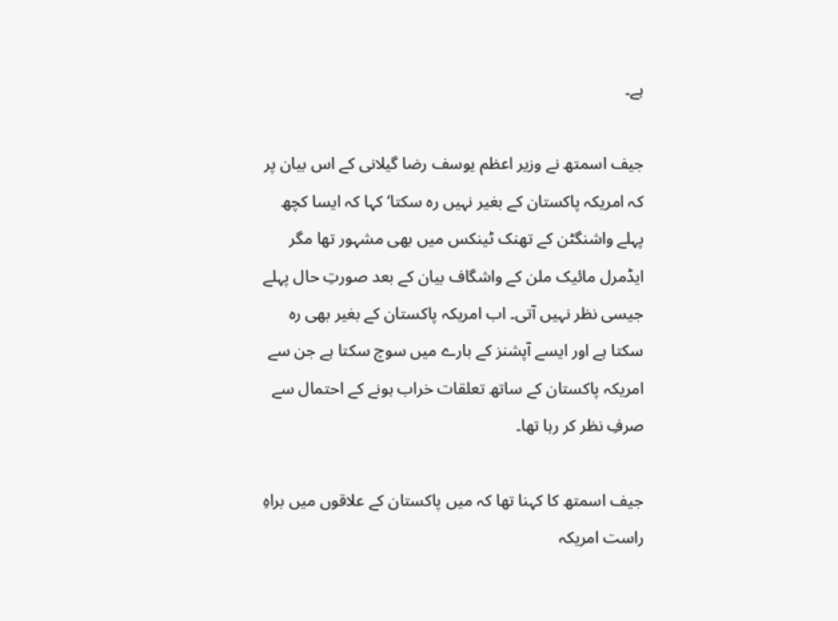ہے۔

جیف اسمتھ نے وزیر اعظم یوسف رضا گیلانی کے اس بیان پر کہ امریکہ پاکستان کے بغیر نہیں رہ سکتا‘ کہا کہ ایسا کچھ پہلے واشنگٹن کے تھنک ٹینکس میں بھی مشہور تھا مگر ایڈمرل مائیک ملن کے واشگاف بیان کے بعد صورتِ حال پہلے جیسی نظر نہیں آتی۔ اب امریکہ پاکستان کے بغیر بھی رہ سکتا ہے اور ایسے آپشنز کے بارے میں سوچ سکتا ہے جن سے امریکہ پاکستان کے ساتھ تعلقات خراب ہونے کے احتمال سے صرفِ نظر کر رہا تھا۔

جیف اسمتھ کا کہنا تھا کہ میں پاکستان کے علاقوں میں براہِ راست امریکہ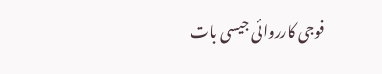فوجی کارروائی جیسی بات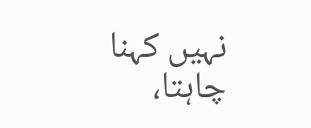نہیں کہنا چاہتا،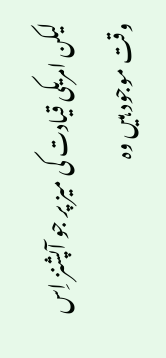لیکن امریکی قیادت کی میز پر جو آپشنز اِس وقت موجود ہیں وہ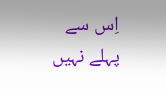اِس سے پہلے نہیں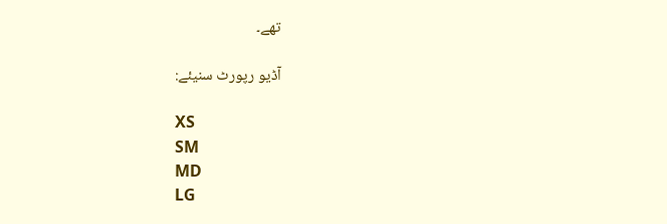تھے۔

آڈیو رپورٹ سنیئے:

XS
SM
MD
LG